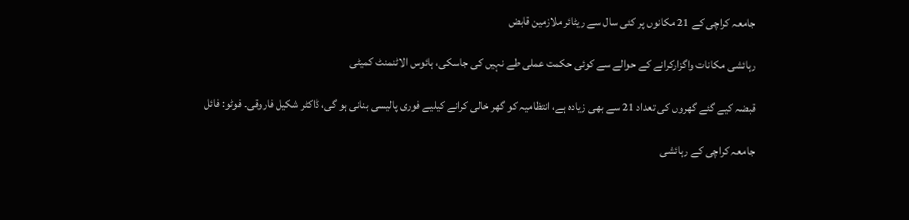جامعہ کراچی کے 21 مکانوں پر کئی سال سے ریٹائر ملازمین قابض

رہائشی مکانات واگزارکرانے کے حوالے سے کوئی حکمت عملی طے نہیں کی جاسکی، ہائوس الاٹنمنٹ کمیٹی

قبضہ کیے گئے گھروں کی تعداد 21 سے بھی زیادہ ہے، انتظامیہ کو گھر خالی کرانے کیلیے فوری پالیسی بنانی ہو گی، ڈاکٹر شکیل فاروقی۔ فوٹو: فائل

جامعہ کراچی کے رہائشی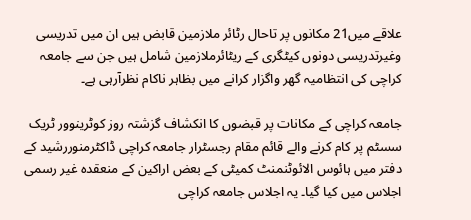علاقے میں21 مکانوں پر تاحال رٹائر ملازمین قابض ہیں ان میں تدریسی وغیرتدریسی دونوں کیٹگری کے ریٹائرملازمین شامل ہیں جن سے جامعہ کراچی کی انتظامیہ گھر واگزار کرانے میں بظاہر ناکام نظرآرہی ہے۔

جامعہ کراچی کے مکانات پر قبضوں کا انکشاف گزشتہ روز کوٹرینوور ٹریک سسٹم پر کام کرنے والے قائم مقام رجسٹرار جامعہ کراچی ڈاکٹرمنوررشید کے دفتر میں ہائوس الائوٹنمنٹ کمیٹی کے بعض اراکین کے منعقدہ غیر رسمی اجلاس میں کیا گیا۔ یہ اجلاس جامعہ کراچی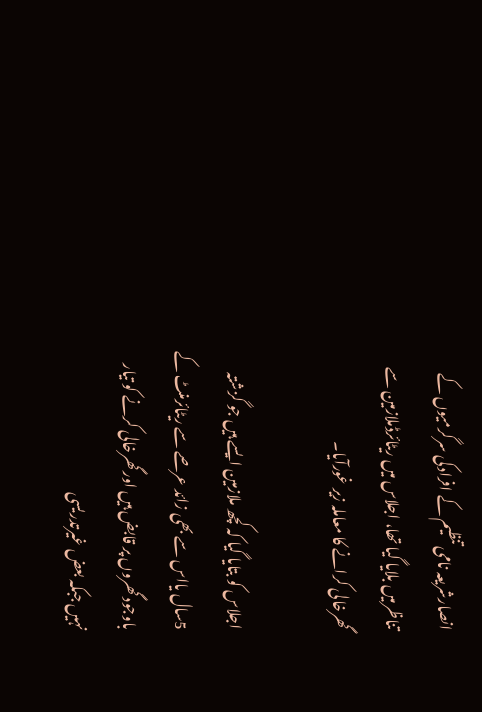انصارشریعہ نامی تنظیم کے افرادکی سرگرمیوں کے تناظرمیں بلایا گیا تھا، اجلاس میں ریٹائرڈملازمین سے گھرخالی کرانے کا معاملہ زیر غورآیا۔

اجلاس کو بتایا گیا کہ کچھ ملازمین ایسے ہیں جو گزشتہ 5سال یااس سے بھی زائد عرصے سے ریٹائرمنٹ کے باوجود گھروں پر قابض ہیں اورگھرخالی کرنے کو تیار نہیں جبکہ بعض غیرتدریسی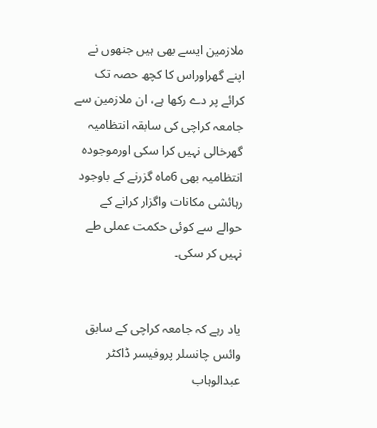ملازمین ایسے بھی ہیں جنھوں نے اپنے گھراوراس کا کچھ حصہ تک کرائے پر دے رکھا ہے، ان ملازمین سے جامعہ کراچی کی سابقہ انتظامیہ گھرخالی نہیں کرا سکی اورموجودہ انتظامیہ بھی 6ماہ گزرنے کے باوجود رہائشی مکانات واگزار کرانے کے حوالے سے کوئی حکمت عملی طے نہیں کر سکی۔


یاد رہے کہ جامعہ کراچی کے سابق وائس چانسلر پروفیسر ڈاکٹر عبدالوہاب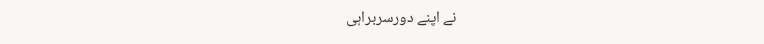نے اپنے دورسربراہی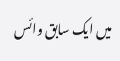میں ایک سابق وائس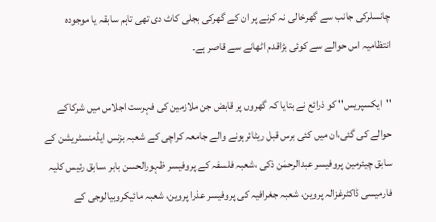چانسلرکی جانب سے گھرخالی نہ کرنے پر ان کے گھرکی بجلی کاٹ دی تھی تاہم سابقہ یا موجودہ انتظامیہ اس حوالے سے کوئی بڑاقدم اٹھانے سے قاصر ہے۔

''ایکسپریس'' کو ذرائع نے بتایا کہ گھروں پر قابض جن ملازمین کی فہرست اجلاس میں شرکاکے حوالے کی گئی،ان میں کئی برس قبل ریٹائرہونے والے جامعہ کراچی کے شعبہ بزنس ایڈمنسٹریشن کے سابق چیئرمین پروفیسر عبدالرحمٰن ذکی ،شعبہ فلسفہ کے پروفیسر ظہورالحسن بابر ،سابق رئیس کلیہ فارمیسی ڈاکٹرغزالہ پروین، شعبہ جغرافیہ کی پروفیسر عذرا پروین، شعبہ مائیکروبیالوجی کے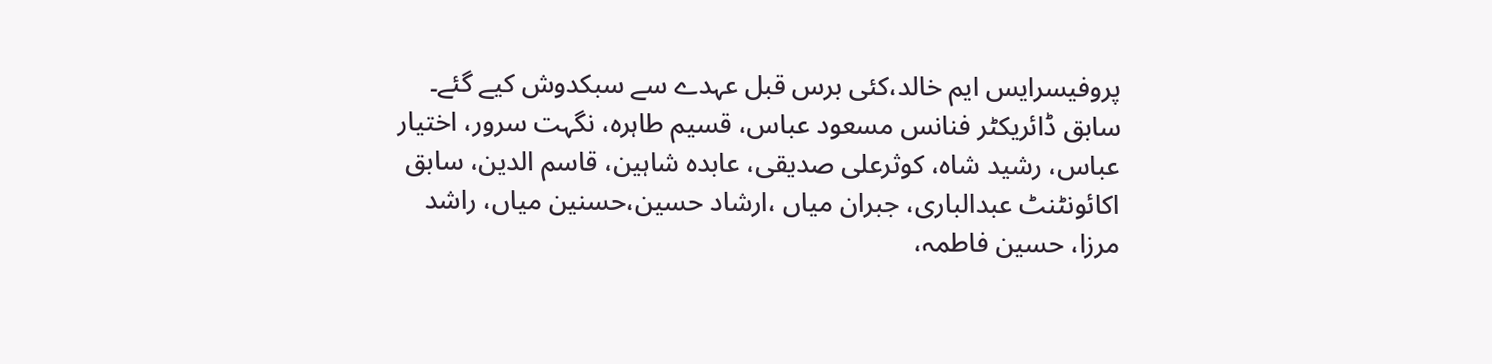پروفیسرایس ایم خالد،کئی برس قبل عہدے سے سبکدوش کیے گئے۔ سابق ڈائریکٹر فنانس مسعود عباس، قسیم طاہرہ، نگہت سرور، اختیار عباس، رشید شاہ، کوثرعلی صدیقی، عابدہ شاہین، قاسم الدین، سابق اکائونٹنٹ عبدالباری، جبران میاں ،ارشاد حسین،حسنین میاں، راشد مرزا، حسین فاطمہ،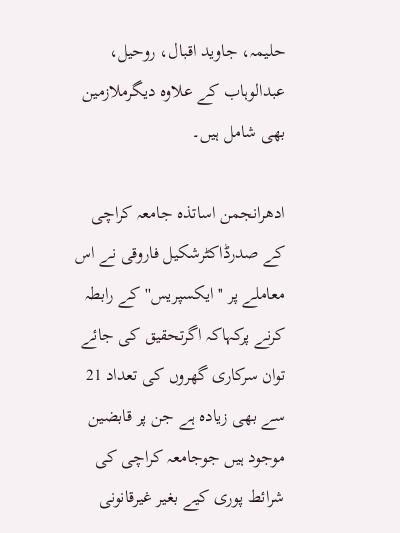حلیمہ، جاوید اقبال، روحیل، عبدالوہاب کے علاوہ دیگرملازمین بھی شامل ہیں۔

ادھرانجمن اساتذہ جامعہ کراچی کے صدرڈاکٹرشکیل فاروقی نے اس معاملے پر ''ایکسپریس'' کے رابطہ کرنے پرکہاکہ اگرتحقیق کی جائے توان سرکاری گھروں کی تعداد 21 سے بھی زیادہ ہے جن پر قابضین موجود ہیں جوجامعہ کراچی کی شرائط پوری کیے بغیر غیرقانونی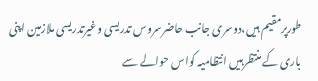طورپرمقیم ہیں،دوسری جانب حاضرسروس تدریسی وغیرتدریسی ملازمین اپنی باری کے منتظرہیں انتظامیہ کواس حوالے سے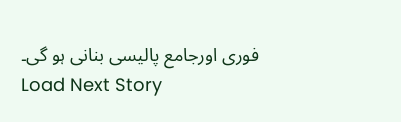فوری اورجامع پالیسی بنانی ہو گی۔
Load Next Story